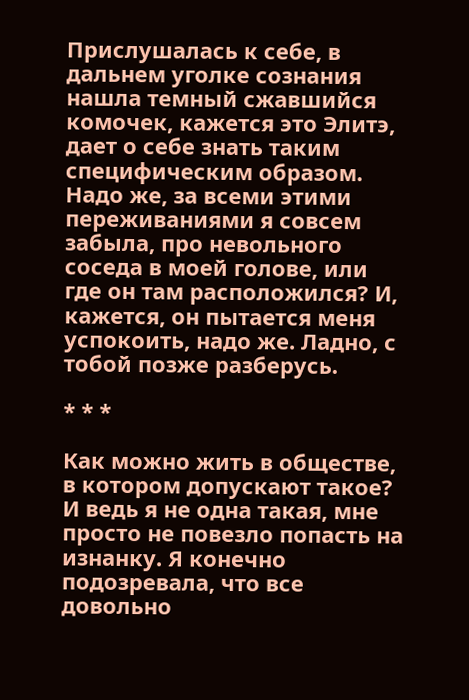Прислушалась к себе, в дальнем уголке сознания нашла темный сжавшийся комочек, кажется это Элитэ, дает о себе знать таким специфическим образом. Надо же, за всеми этими переживаниями я совсем забыла, про невольного соседа в моей голове, или где он там расположился? И, кажется, он пытается меня успокоить, надо же. Ладно, с тобой позже разберусь.

* * *

Как можно жить в обществе, в котором допускают такое? И ведь я не одна такая, мне просто не повезло попасть на изнанку. Я конечно подозревала, что все довольно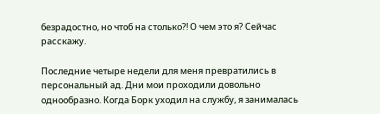безрадостно, но чтоб на столько?! О чем это я? Сейчас расскажу.

Последние четыре недели для меня превратились в персональный ад. Дни мои проходили довольно однообразно. Когда Борк уходил на службу, я занималась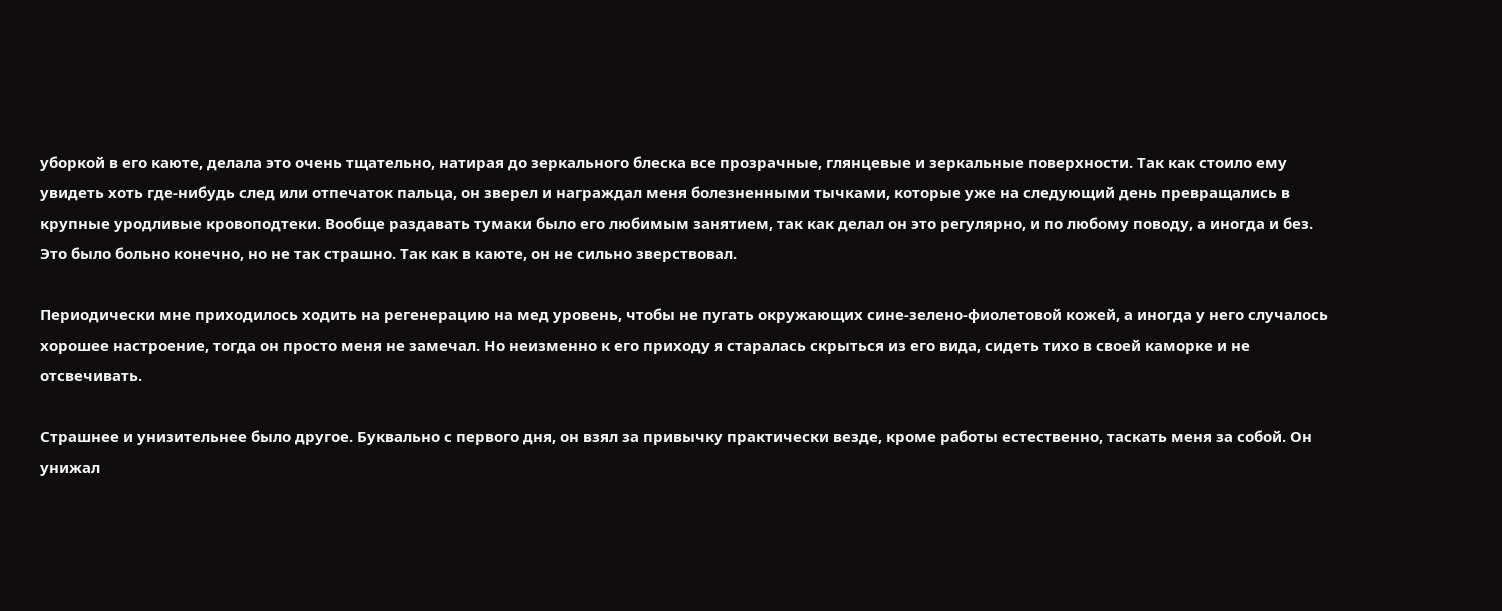уборкой в его каюте, делала это очень тщательно, натирая до зеркального блеска все прозрачные, глянцевые и зеркальные поверхности. Так как стоило ему увидеть хоть где-нибудь след или отпечаток пальца, он зверел и награждал меня болезненными тычками, которые уже на следующий день превращались в крупные уродливые кровоподтеки. Вообще раздавать тумаки было его любимым занятием, так как делал он это регулярно, и по любому поводу, а иногда и без. Это было больно конечно, но не так страшно. Так как в каюте, он не сильно зверствовал.

Периодически мне приходилось ходить на регенерацию на мед уровень, чтобы не пугать окружающих сине-зелено-фиолетовой кожей, а иногда у него случалось хорошее настроение, тогда он просто меня не замечал. Но неизменно к его приходу я старалась скрыться из его вида, сидеть тихо в своей каморке и не отсвечивать.

Страшнее и унизительнее было другое. Буквально с первого дня, он взял за привычку практически везде, кроме работы естественно, таскать меня за собой. Он унижал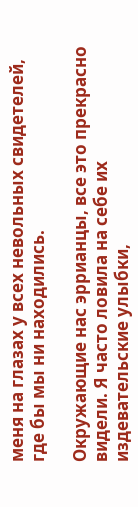меня на глазах у всех невольных свидетелей, где бы мы ни находились.

Окружающие нас эррианцы, все это прекрасно видели. Я часто ловила на себе их издевательские улыбки,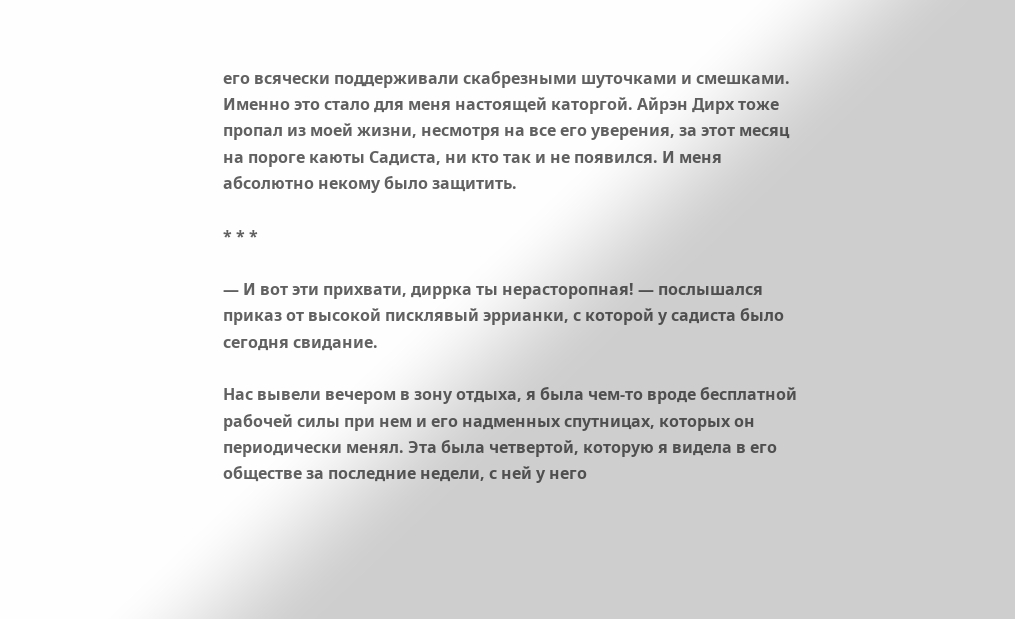его всячески поддерживали скабрезными шуточками и смешками. Именно это стало для меня настоящей каторгой. Айрэн Дирх тоже пропал из моей жизни, несмотря на все его уверения, за этот месяц на пороге каюты Садиста, ни кто так и не появился. И меня абсолютно некому было защитить.

* * *

— И вот эти прихвати, диррка ты нерасторопная! — послышался приказ от высокой писклявый эррианки, с которой у садиста было сегодня свидание.

Нас вывели вечером в зону отдыха, я была чем-то вроде бесплатной рабочей силы при нем и его надменных спутницах, которых он периодически менял. Эта была четвертой, которую я видела в его обществе за последние недели, с ней у него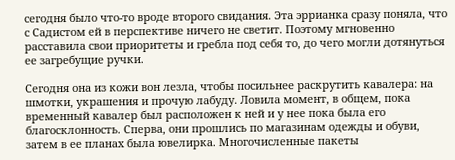сегодня было что-то вроде второго свидания. Эта эррианка сразу поняла, что с Садистом ей в перспективе ничего не светит. Поэтому мгновенно расставила свои приоритеты и гребла под себя то, до чего могли дотянуться ее загребущие ручки.

Сегодня она из кожи вон лезла, чтобы посильнее раскрутить кавалера: на шмотки, украшения и прочую лабуду. Ловила момент, в общем, пока временный кавалер был расположен к ней и у нее пока была его благосклонность. Сперва, они прошлись по магазинам одежды и обуви, затем в ее планах была ювелирка. Многочисленные пакеты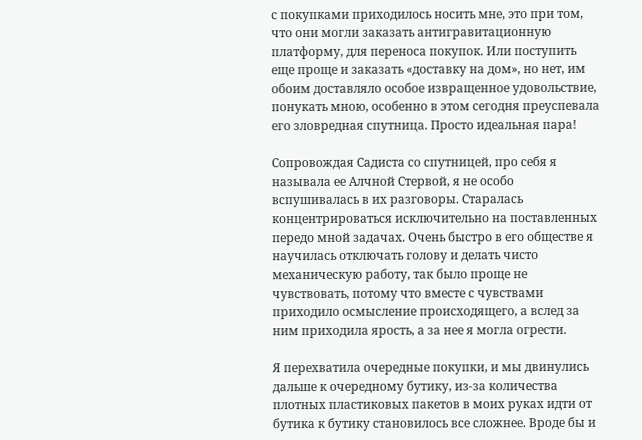с покупками приходилось носить мне, это при том, что они могли заказать антигравитационную платформу, для переноса покупок. Или поступить еще проще и заказать «доставку на дом», но нет, им обоим доставляло особое извращенное удовольствие, понукать мною, особенно в этом сегодня преуспевала его зловредная спутница. Просто идеальная пара!

Сопровождая Садиста со спутницей, про себя я называла ее Алчной Стервой, я не особо вспушивалась в их разговоры. Старалась концентрироваться исключительно на поставленных передо мной задачах. Очень быстро в его обществе я научилась отключать голову и делать чисто механическую работу, так было проще не чувствовать, потому что вместе с чувствами приходило осмысление происходящего, а вслед за ним приходила ярость, а за нее я могла огрести.

Я перехватила очередные покупки, и мы двинулись дальше к очередному бутику, из-за количества плотных пластиковых пакетов в моих руках идти от бутика к бутику становилось все сложнее. Вроде бы и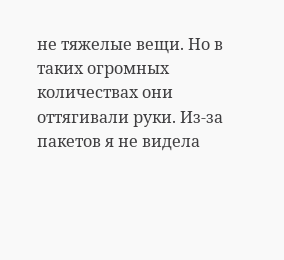не тяжелые вещи. Но в таких огромных количествах они оттягивали руки. Из-за пакетов я не видела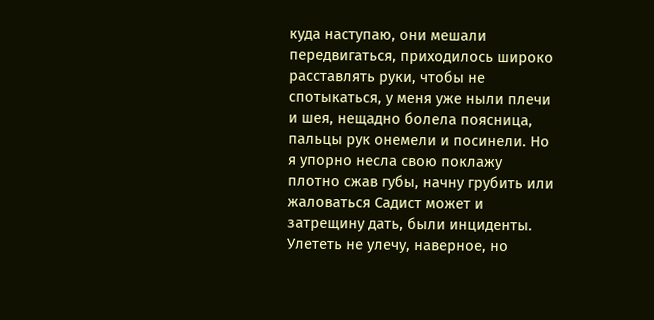куда наступаю, они мешали передвигаться, приходилось широко расставлять руки, чтобы не спотыкаться, у меня уже ныли плечи и шея, нещадно болела поясница, пальцы рук онемели и посинели. Но я упорно несла свою поклажу плотно сжав губы, начну грубить или жаловаться Садист может и затрещину дать, были инциденты. Улететь не улечу, наверное, но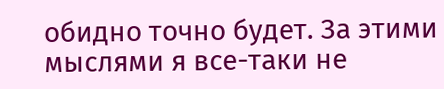обидно точно будет. За этими мыслями я все-таки не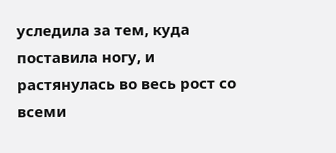уследила за тем, куда поставила ногу, и растянулась во весь рост со всеми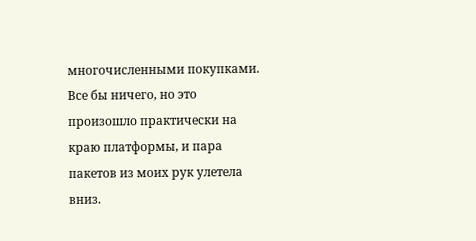многочисленными покупками. Все бы ничего, но это произошло практически на краю платформы, и пара пакетов из моих рук улетела вниз.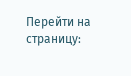Перейти на страницу: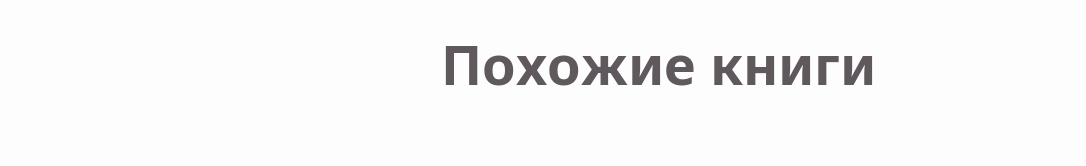Похожие книги